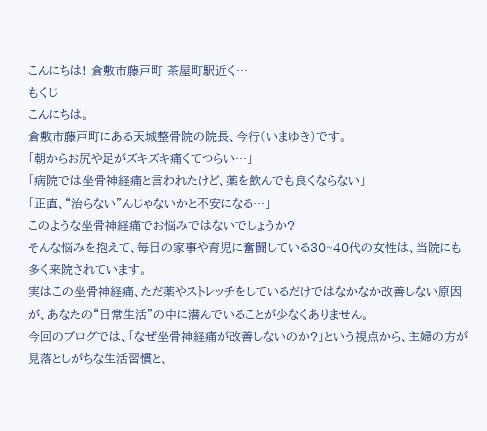こんにちは! 倉敷市藤戸町 茶屋町駅近く…
もくじ
こんにちは。
倉敷市藤戸町にある天城整骨院の院長、今行(いまゆき)です。
「朝からお尻や足がズキズキ痛くてつらい…」
「病院では坐骨神経痛と言われたけど、薬を飲んでも良くならない」
「正直、“治らない”んじゃないかと不安になる…」
このような坐骨神経痛でお悩みではないでしょうか?
そんな悩みを抱えて、毎日の家事や育児に奮闘している30~40代の女性は、当院にも多く来院されています。
実はこの坐骨神経痛、ただ薬やストレッチをしているだけではなかなか改善しない原因が、あなたの“日常生活”の中に潜んでいることが少なくありません。
今回のブログでは、「なぜ坐骨神経痛が改善しないのか?」という視点から、主婦の方が見落としがちな生活習慣と、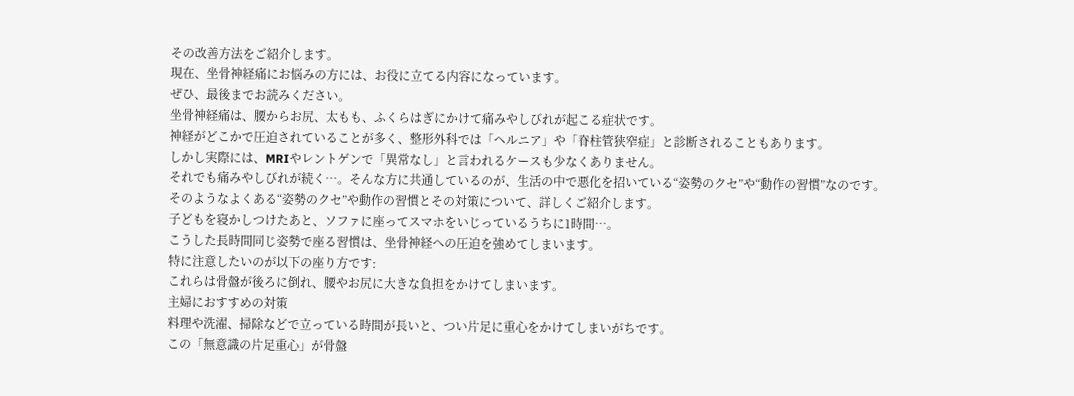その改善方法をご紹介します。
現在、坐骨神経痛にお悩みの方には、お役に立てる内容になっています。
ぜひ、最後までお読みください。
坐骨神経痛は、腰からお尻、太もも、ふくらはぎにかけて痛みやしびれが起こる症状です。
神経がどこかで圧迫されていることが多く、整形外科では「ヘルニア」や「脊柱管狭窄症」と診断されることもあります。
しかし実際には、MRIやレントゲンで「異常なし」と言われるケースも少なくありません。
それでも痛みやしびれが続く…。そんな方に共通しているのが、生活の中で悪化を招いている“姿勢のクセ”や“動作の習慣”なのです。
そのようなよくある“姿勢のクセ”や動作の習慣とその対策について、詳しくご紹介します。
子どもを寝かしつけたあと、ソファに座ってスマホをいじっているうちに1時間…。
こうした長時間同じ姿勢で座る習慣は、坐骨神経への圧迫を強めてしまいます。
特に注意したいのが以下の座り方です:
これらは骨盤が後ろに倒れ、腰やお尻に大きな負担をかけてしまいます。
主婦におすすめの対策
料理や洗濯、掃除などで立っている時間が長いと、つい片足に重心をかけてしまいがちです。
この「無意識の片足重心」が骨盤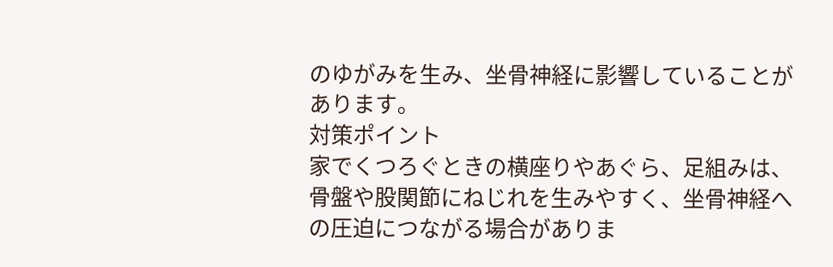のゆがみを生み、坐骨神経に影響していることがあります。
対策ポイント
家でくつろぐときの横座りやあぐら、足組みは、骨盤や股関節にねじれを生みやすく、坐骨神経への圧迫につながる場合がありま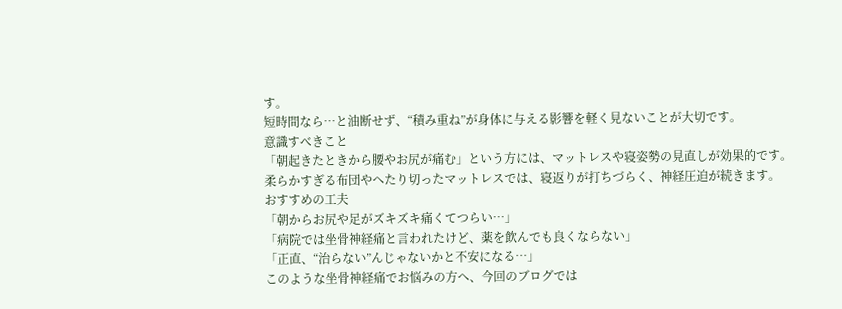す。
短時間なら…と油断せず、“積み重ね”が身体に与える影響を軽く見ないことが大切です。
意識すべきこと
「朝起きたときから腰やお尻が痛む」という方には、マットレスや寝姿勢の見直しが効果的です。
柔らかすぎる布団やへたり切ったマットレスでは、寝返りが打ちづらく、神経圧迫が続きます。
おすすめの工夫
「朝からお尻や足がズキズキ痛くてつらい…」
「病院では坐骨神経痛と言われたけど、薬を飲んでも良くならない」
「正直、“治らない”んじゃないかと不安になる…」
このような坐骨神経痛でお悩みの方へ、今回のブログでは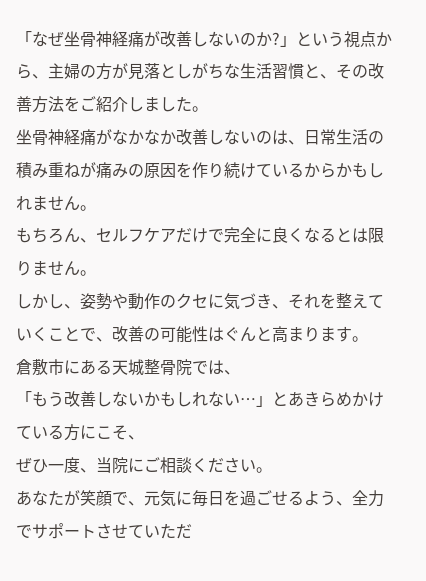「なぜ坐骨神経痛が改善しないのか?」という視点から、主婦の方が見落としがちな生活習慣と、その改善方法をご紹介しました。
坐骨神経痛がなかなか改善しないのは、日常生活の積み重ねが痛みの原因を作り続けているからかもしれません。
もちろん、セルフケアだけで完全に良くなるとは限りません。
しかし、姿勢や動作のクセに気づき、それを整えていくことで、改善の可能性はぐんと高まります。
倉敷市にある天城整骨院では、
「もう改善しないかもしれない…」とあきらめかけている方にこそ、
ぜひ一度、当院にご相談ください。
あなたが笑顔で、元気に毎日を過ごせるよう、全力でサポートさせていただ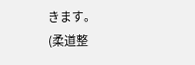きます。
(柔道整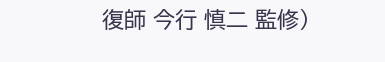復師 今行 慎二 監修)